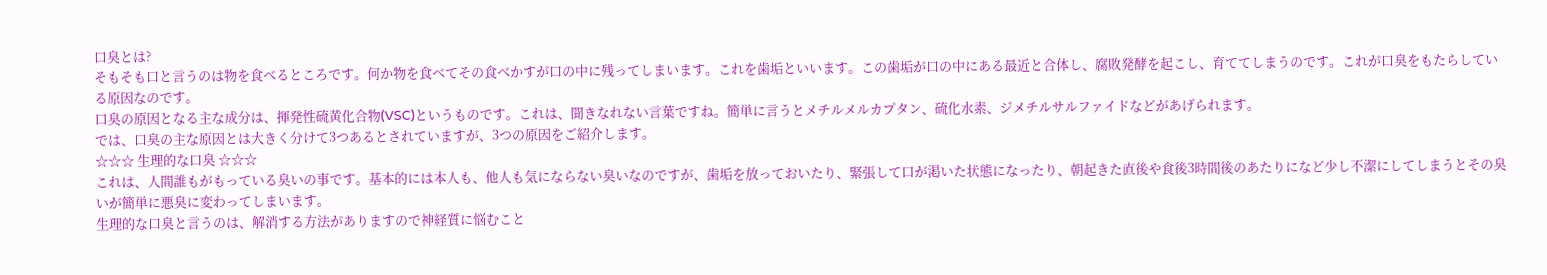口臭とは?
そもそも口と言うのは物を食べるところです。何か物を食べてその食べかすが口の中に残ってしまいます。これを歯垢といいます。この歯垢が口の中にある最近と合体し、腐敗発酵を起こし、育ててしまうのです。これが口臭をもたらしている原因なのです。
口臭の原因となる主な成分は、揮発性硫黄化合物(VSC)というものです。これは、聞きなれない言葉ですね。簡単に言うとメチルメルカプタン、硫化水素、ジメチルサルファイドなどがあげられます。
では、口臭の主な原因とは大きく分けて3つあるとされていますが、3つの原因をご紹介します。
☆☆☆ 生理的な口臭 ☆☆☆
これは、人間誰もがもっている臭いの事です。基本的には本人も、他人も気にならない臭いなのですが、歯垢を放っておいたり、緊張して口が渇いた状態になったり、朝起きた直後や食後3時間後のあたりになど少し不潔にしてしまうとその臭いが簡単に悪臭に変わってしまいます。
生理的な口臭と言うのは、解消する方法がありますので神経質に悩むこと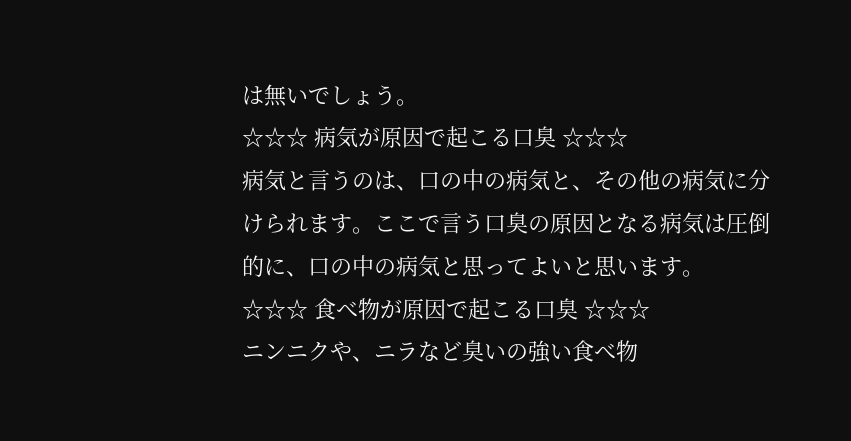は無いでしょう。
☆☆☆ 病気が原因で起こる口臭 ☆☆☆
病気と言うのは、口の中の病気と、その他の病気に分けられます。ここで言う口臭の原因となる病気は圧倒的に、口の中の病気と思ってよいと思います。
☆☆☆ 食べ物が原因で起こる口臭 ☆☆☆
ニンニクや、ニラなど臭いの強い食べ物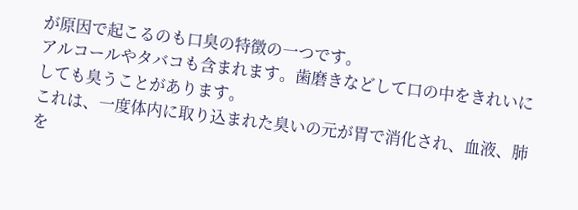が原因で起こるのも口臭の特徴の一つです。
アルコールやタバコも含まれます。歯磨きなどして口の中をきれいにしても臭うことがあります。
これは、一度体内に取り込まれた臭いの元が胃で消化され、血液、肺を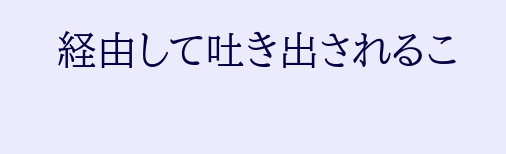経由して吐き出されるこ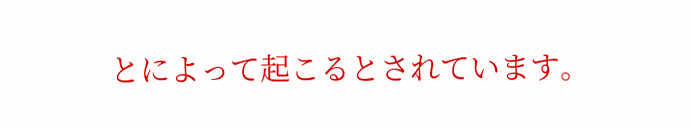とによって起こるとされています。